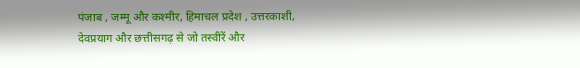पंजाब , जम्मू और कश्मीर, हिमाचल प्रदेश , उत्तरकाशी, देवप्रयाग और छत्तीसगढ़ से जो तस्वीरें और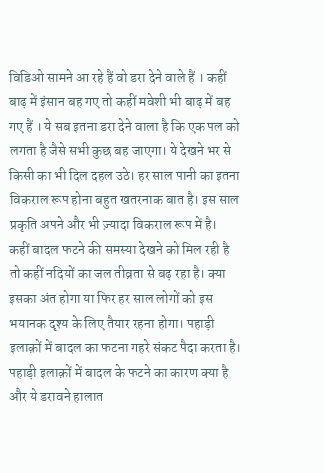विडिओ सामने आ रहे हैं वो डरा देने वाले हैं । कहीं बाढ़ में इंसान बह गए तो कहीं मवेशी भी बाढ़ में बह गए हैं । ये सब इतना डरा देने वाला है कि एक पल को लगता है जैसे सभी कुछ बह जाएगा। ये देखने भर से किसी का भी दिल दहल उठे। हर साल पानी का इतना विकराल रूप होना बहुत खतरनाक बात है। इस साल प्रकृति अपने और भी ज़्यादा विकराल रूप में है।
कहीं बादल फटने की समस्या देखने को मिल रही है तो कहीं नदियों का जल तीव्रता से बढ़ रहा है। क्या इसका अंत होगा या फिर हर साल लोगों को इस भयानक दृश्य के लिए तैयार रहना होगा। पहाड़ी इलाक़ों में बादल का फटना गहरे संकट पैदा करता है। पहाड़ी इलाक़ों में बादल के फटने का कारण क्या है और ये डरावने हालात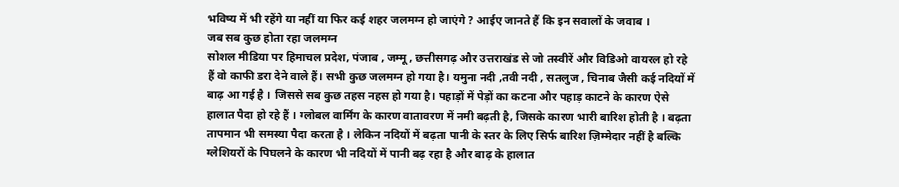भविष्य में भी रहेंगे या नहीं या फिर कई शहर जलमग्न हो जाएंगे ? आईए जानते हैं कि इन सवालों के जवाब ।
जब सब कुछ होता रहा जलमग्न
सोशल मीडिया पर हिमाचल प्रदेश, पंजाब , जम्मू , छत्तीसगढ़ और उत्तराखंड से जो तस्वीरें और विडिओ वायरल हो रहे हैं वो काफी डरा देने वाले हैं। सभी कुछ जलमग्न हो गया है। यमुना नदी ,तवी नदी , सतलुज , चिनाब जैसी कई नदियों में बाढ़ आ गई है । जिससे सब कुछ तहस नहस हो गया है। पहाड़ों में पेड़ों का कटना और पहाड़ काटने के कारण ऐसे हालात पैदा हो रहे हैं । ग्लोबल वार्मिंग के कारण वातावरण में नमी बढ़ती है, जिसके कारण भारी बारिश होती है । बढ़ता तापमान भी समस्या पैदा करता है । लेकिन नदियों में बढ़ता पानी के स्तर के लिए सिर्फ बारिश ज़िम्मेदार नहीं है बल्कि ग्लेशियरों के पिघलने के कारण भी नदियों में पानी बढ़ रहा है और बाढ़ के हालात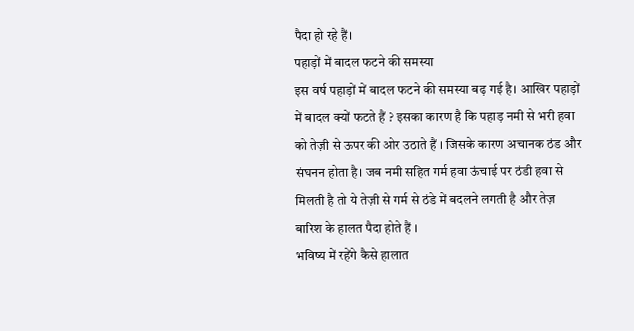पैदा हो रहे हैं।
पहाड़ों में बादल फटने की समस्या
इस वर्ष पहाड़ों में बादल फटने की समस्या बढ़ गई है। आखिर पहाड़ों में बादल क्यों फटते हैं ? इसका कारण है कि पहाड़ नमी से भरी हवा को तेज़ी से ऊपर की ओर उठाते हैं । जिसके कारण अचानक ठंड और संघनन होता है। जब नमी सहित गर्म हवा ऊंचाई पर ठंडी हवा से मिलती है तो ये तेज़ी से गर्म से ठंडे में बदलने लगती है और तेज़ बारिश के हालत पैदा होते हैं ।
भविष्य में रहेंगे कैसे हालात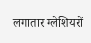लगातार ग्लेशियरों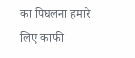का पिघलना हमारे लिए काफी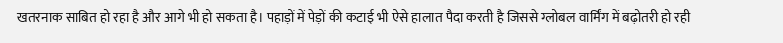खतरनाक साबित हो रहा है और आगे भी हो सकता है। पहाड़ों में पेड़ों की कटाई भी ऐसे हालात पैदा करती है जिससे ग्लोबल वार्मिंग में बढ़ोतरी हो रही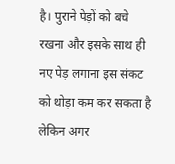है। पुराने पेड़ों को बचे रखना और इसके साथ ही नए पेड़ लगाना इस संकट को थोड़ा कम कर सकता है लेकिन अगर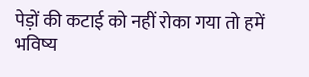पेड़ों की कटाई को नहीं रोका गया तो हमें भविष्य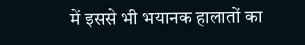में इससे भी भयानक हालातों का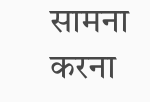सामना करना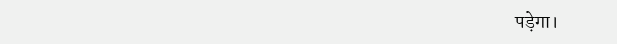पड़ेगा।